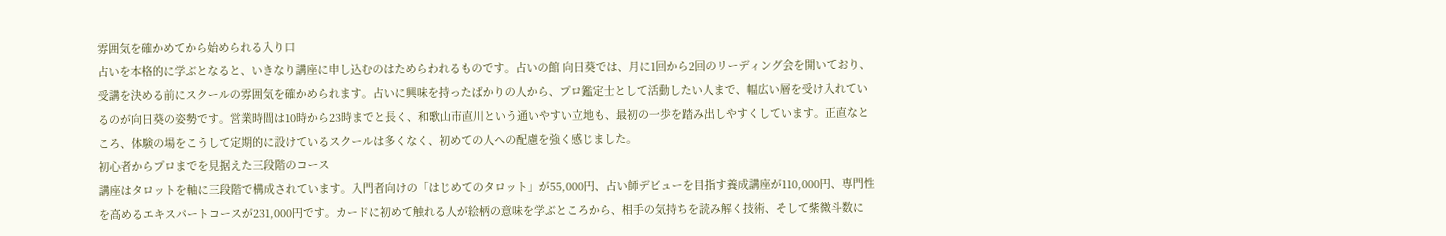雰囲気を確かめてから始められる入り口
占いを本格的に学ぶとなると、いきなり講座に申し込むのはためらわれるものです。占いの館 向日葵では、月に1回から2回のリーディング会を開いており、受講を決める前にスクールの雰囲気を確かめられます。占いに興味を持ったばかりの人から、プロ鑑定士として活動したい人まで、幅広い層を受け入れているのが向日葵の姿勢です。営業時間は10時から23時までと長く、和歌山市直川という通いやすい立地も、最初の一歩を踏み出しやすくしています。正直なところ、体験の場をこうして定期的に設けているスクールは多くなく、初めての人への配慮を強く感じました。
初心者からプロまでを見据えた三段階のコース
講座はタロットを軸に三段階で構成されています。入門者向けの「はじめてのタロット」が55,000円、占い師デビューを目指す養成講座が110,000円、専門性を高めるエキスパートコースが231,000円です。カードに初めて触れる人が絵柄の意味を学ぶところから、相手の気持ちを読み解く技術、そして紫微斗数に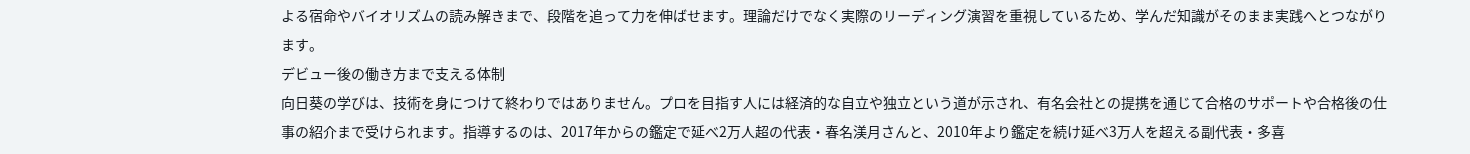よる宿命やバイオリズムの読み解きまで、段階を追って力を伸ばせます。理論だけでなく実際のリーディング演習を重視しているため、学んだ知識がそのまま実践へとつながります。
デビュー後の働き方まで支える体制
向日葵の学びは、技術を身につけて終わりではありません。プロを目指す人には経済的な自立や独立という道が示され、有名会社との提携を通じて合格のサポートや合格後の仕事の紹介まで受けられます。指導するのは、2017年からの鑑定で延べ2万人超の代表・春名渼月さんと、2010年より鑑定を続け延べ3万人を超える副代表・多喜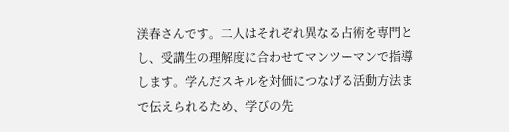渼春さんです。二人はそれぞれ異なる占術を専門とし、受講生の理解度に合わせてマンツーマンで指導します。学んだスキルを対価につなげる活動方法まで伝えられるため、学びの先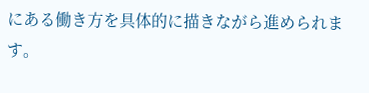にある働き方を具体的に描きながら進められます。